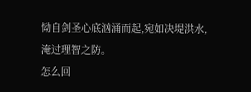恸自剑圣心底汹涌而起,宛如决堤洪水,淹过理智之防。
怎么回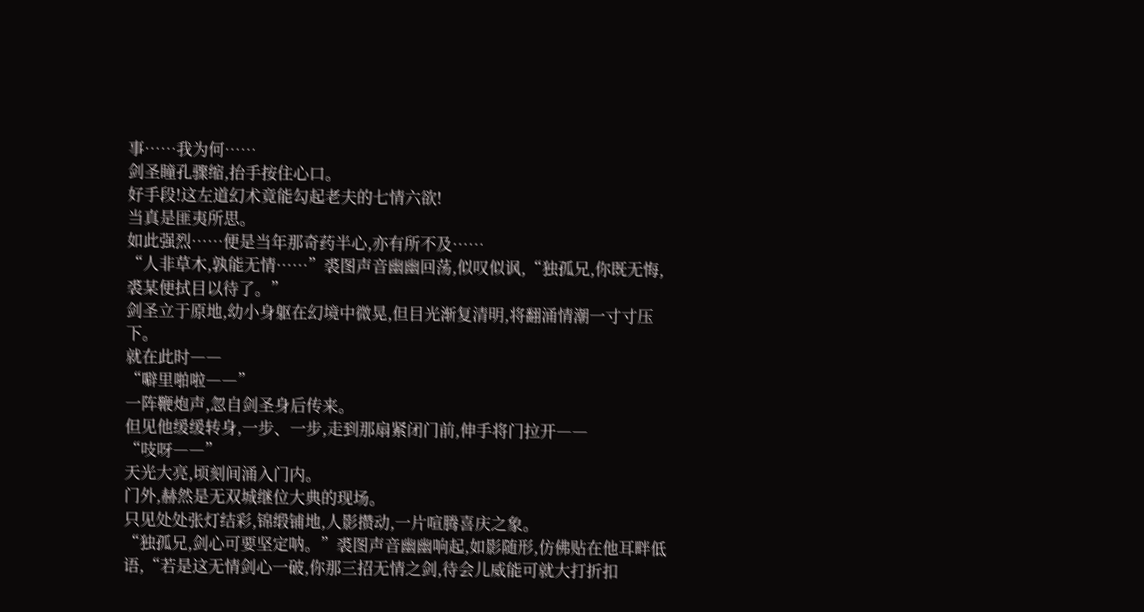事……我为何……
剑圣瞳孔骤缩,抬手按住心口。
好手段!这左道幻术竟能勾起老夫的七情六欲!
当真是匪夷所思。
如此强烈……便是当年那奇药半心,亦有所不及……
“人非草木,孰能无情……”裘图声音幽幽回荡,似叹似讽,“独孤兄,你既无悔,裘某便拭目以待了。”
剑圣立于原地,幼小身躯在幻境中微晃,但目光渐复清明,将翻涌情潮一寸寸压下。
就在此时――
“噼里啪啦――”
一阵鞭炮声,忽自剑圣身后传来。
但见他缓缓转身,一步、一步,走到那扇紧闭门前,伸手将门拉开――
“吱呀――”
天光大亮,顷刻间涌入门内。
门外,赫然是无双城继位大典的现场。
只见处处张灯结彩,锦缎铺地,人影攒动,一片喧腾喜庆之象。
“独孤兄,剑心可要坚定呐。”裘图声音幽幽响起,如影随形,仿佛贴在他耳畔低语,“若是这无情剑心一破,你那三招无情之剑,待会儿威能可就大打折扣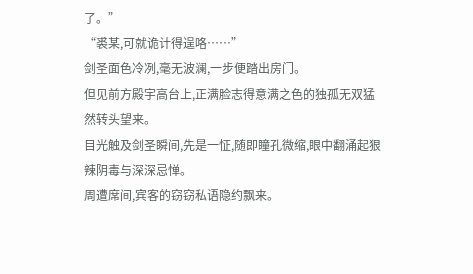了。”
“裘某,可就诡计得逞咯……”
剑圣面色冷冽,毫无波澜,一步便踏出房门。
但见前方殿宇高台上,正满脸志得意满之色的独孤无双猛然转头望来。
目光触及剑圣瞬间,先是一怔,随即瞳孔微缩,眼中翻涌起狠辣阴毒与深深忌惮。
周遭席间,宾客的窃窃私语隐约飘来。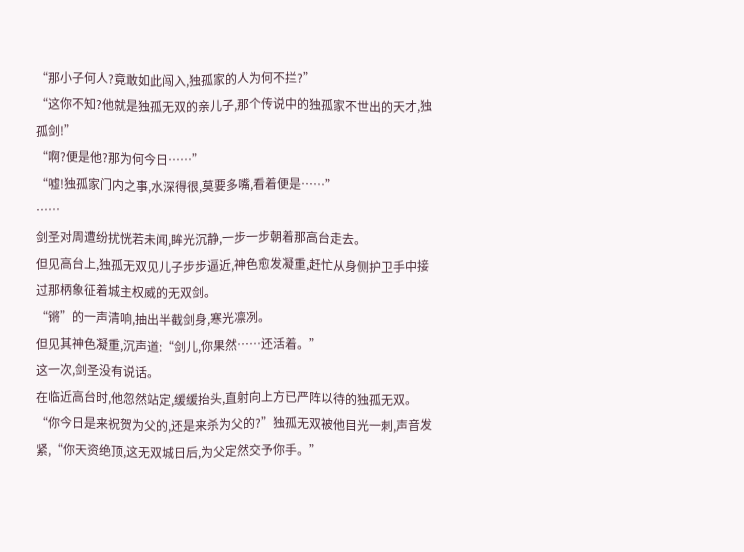“那小子何人?竟敢如此闯入,独孤家的人为何不拦?”
“这你不知?他就是独孤无双的亲儿子,那个传说中的独孤家不世出的天才,独孤剑!”
“啊?便是他?那为何今日……”
“嘘!独孤家门内之事,水深得很,莫要多嘴,看着便是……”
……
剑圣对周遭纷扰恍若未闻,眸光沉静,一步一步朝着那高台走去。
但见高台上,独孤无双见儿子步步逼近,神色愈发凝重,赶忙从身侧护卫手中接过那柄象征着城主权威的无双剑。
“锵”的一声清响,抽出半截剑身,寒光凛冽。
但见其神色凝重,沉声道:“剑儿,你果然……还活着。”
这一次,剑圣没有说话。
在临近高台时,他忽然站定,缓缓抬头,直射向上方已严阵以待的独孤无双。
“你今日是来祝贺为父的,还是来杀为父的?”独孤无双被他目光一刺,声音发紧,“你天资绝顶,这无双城日后,为父定然交予你手。”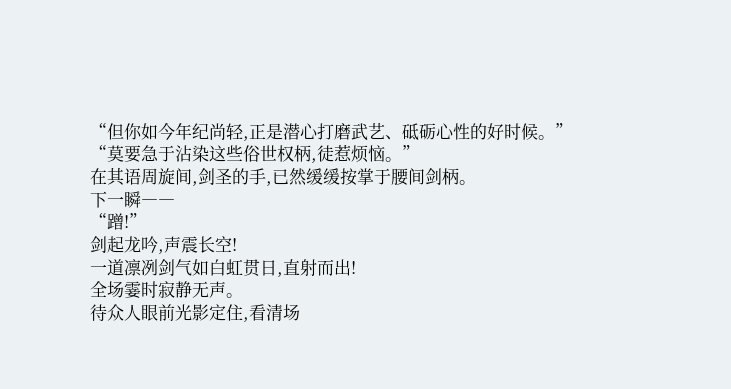“但你如今年纪尚轻,正是潜心打磨武艺、砥砺心性的好时候。”
“莫要急于沾染这些俗世权柄,徒惹烦恼。”
在其语周旋间,剑圣的手,已然缓缓按掌于腰间剑柄。
下一瞬――
“蹭!”
剑起龙吟,声震长空!
一道凛冽剑气如白虹贯日,直射而出!
全场霎时寂静无声。
待众人眼前光影定住,看清场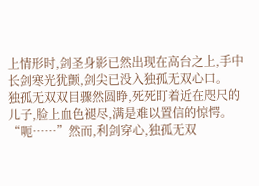上情形时,剑圣身影已然出现在高台之上,手中长剑寒光犹颤,剑尖已没入独孤无双心口。
独孤无双双目骤然圆睁,死死盯着近在咫尺的儿子,脸上血色褪尽,满是难以置信的惊愕。
“呃……”然而,利剑穿心,独孤无双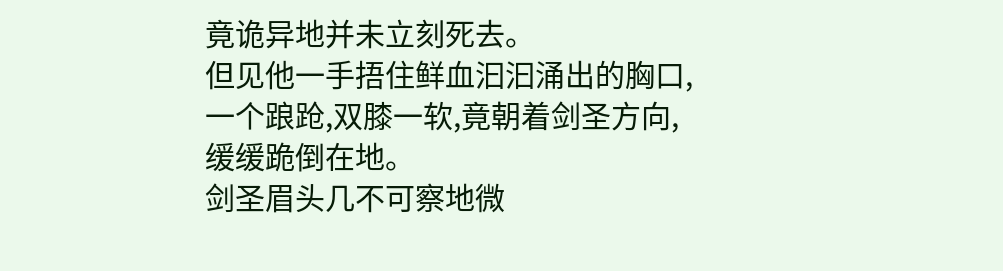竟诡异地并未立刻死去。
但见他一手捂住鲜血汩汩涌出的胸口,一个踉跄,双膝一软,竟朝着剑圣方向,缓缓跪倒在地。
剑圣眉头几不可察地微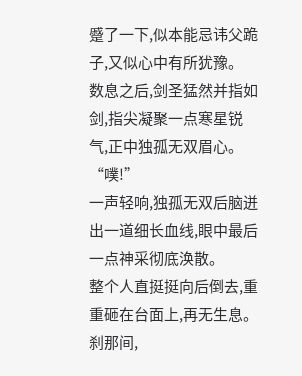蹙了一下,似本能忌讳父跪子,又似心中有所犹豫。
数息之后,剑圣猛然并指如剑,指尖凝聚一点寒星锐气,正中独孤无双眉心。
“噗!”
一声轻响,独孤无双后脑迸出一道细长血线,眼中最后一点神采彻底涣散。
整个人直挺挺向后倒去,重重砸在台面上,再无生息。
刹那间,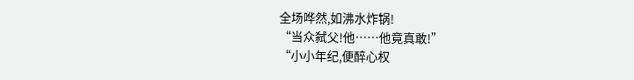全场哗然,如沸水炸锅!
“当众弑父!他……他竟真敢!”
“小小年纪,便醉心权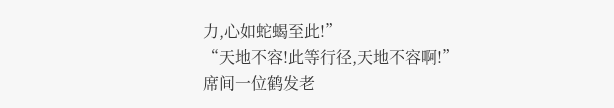力,心如蛇蝎至此!”
“天地不容!此等行径,天地不容啊!”
席间一位鹤发老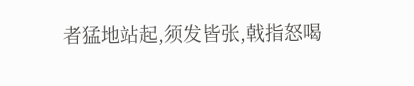者猛地站起,须发皆张,戟指怒喝